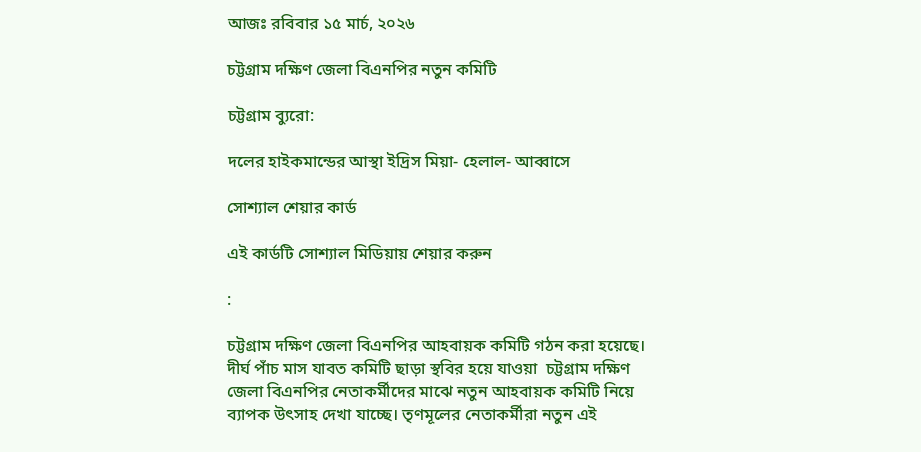আজঃ রবিবার ১৫ মার্চ, ২০২৬

চট্টগ্রাম দক্ষিণ জেলা বিএনপির নতুন কমিটি

চট্টগ্রাম ব্যুরো:

দলের হাইকমান্ডের আস্থা ইদ্রিস মিয়া- হেলাল- আব্বাসে

সোশ্যাল শেয়ার কার্ড

এই কার্ডটি সোশ্যাল মিডিয়ায় শেয়ার করুন

:

চট্টগ্রাম দক্ষিণ জেলা বিএনপির আহবায়ক কমিটি গঠন করা হয়েছে। দীর্ঘ পাঁচ মাস যাবত কমিটি ছাড়া স্থবির হয়ে যাওয়া  চট্টগ্রাম দক্ষিণ জেলা বিএনপির নেতাকর্মীদের মাঝে নতুন আহবায়ক কমিটি নিয়ে ব্যাপক উৎসাহ দেখা যাচ্ছে। তৃণমূলের নেতাকর্মীরা নতুন এই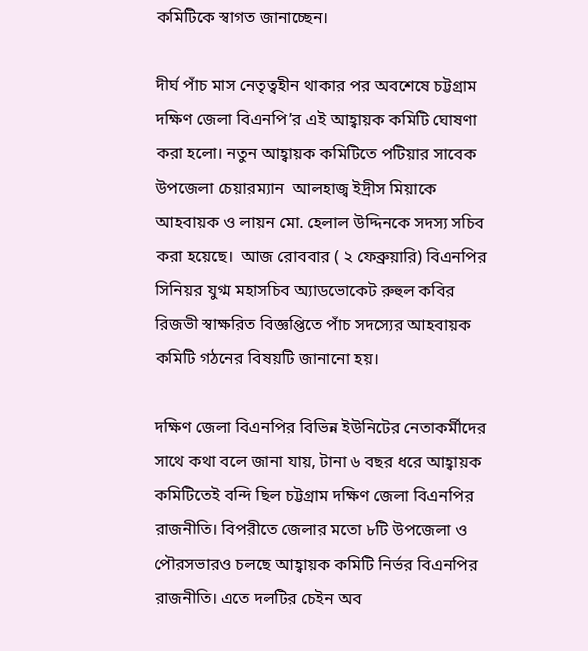কমিটিকে স্বাগত জানাচ্ছেন।

দীর্ঘ পাঁচ মাস নেতৃত্বহীন থাকার পর অবশেষে চট্টগ্রাম দক্ষিণ জেলা বিএনপি’র এই আহ্বায়ক কমিটি ঘোষণা করা হলো। নতুন আহ্বায়ক কমিটিতে পটিয়ার সাবেক উপজেলা চেয়ারম্যান  আলহাজ্ব ইদ্রীস মিয়াকে আহবায়ক ও লায়ন মো. হেলাল উদ্দিনকে সদস্য সচিব করা হয়েছে।  আজ রোববার ( ২ ফেব্রুয়ারি) বিএনপির সিনিয়র যুগ্ম মহাসচিব অ্যাডভোকেট রুহুল কবির রিজভী স্বাক্ষরিত বিজ্ঞপ্তিতে পাঁচ সদস্যের আহবায়ক  কমিটি গঠনের বিষয়টি জানানো হয়।

দক্ষিণ জেলা বিএনপির বিভিন্ন ইউনিটের নেতাকর্মীদের সাথে কথা বলে জানা যায়, টানা ৬ বছর ধরে আহ্বায়ক কমিটিতেই বন্দি ছিল চট্টগ্রাম দক্ষিণ জেলা বিএনপির রাজনীতি। বিপরীতে জেলার মতো ৮টি উপজেলা ও পৌরসভারও চলছে আহ্বায়ক কমিটি নির্ভর বিএনপির রাজনীতি। এতে দলটির চেইন অব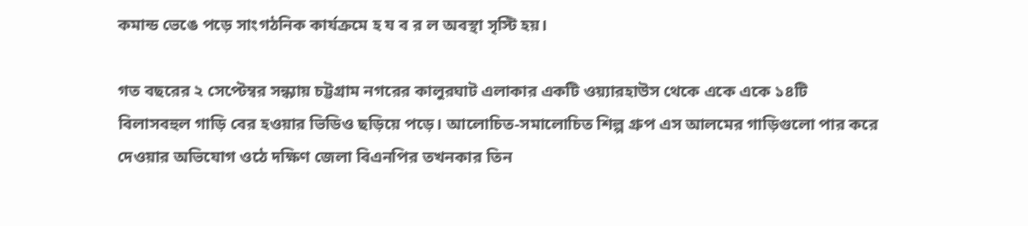কমান্ড ভেঙে পড়ে সাংগঠনিক কার্যক্রমে হ য ব র ল অবস্থা সৃস্টি হয়।

গত বছরের ২ সেপ্টেম্বর সন্ধ্যায় চট্টগ্রাম নগরের কালুরঘাট এলাকার একটি ওয়্যারহাউস থেকে একে একে ১৪টি বিলাসবহুল গাড়ি বের হওয়ার ভিডিও ছড়িয়ে পড়ে। আলোচিত-সমালোচিত শিল্প গ্রুপ এস আলমের গাড়িগুলো পার করে দেওয়ার অভিযোগ ওঠে দক্ষিণ জেলা বিএনপির তখনকার তিন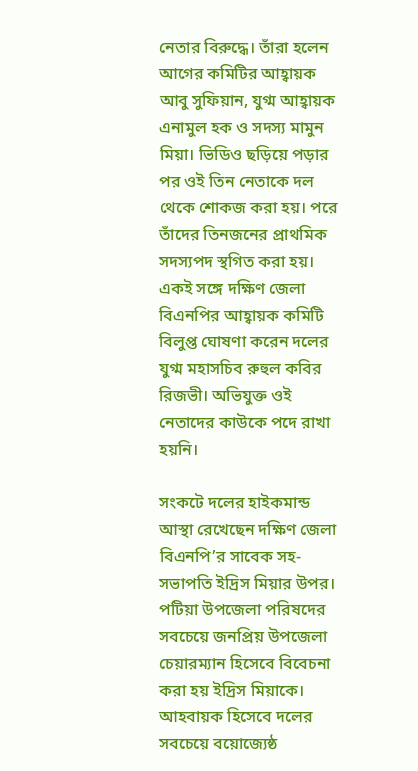নেতার বিরুদ্ধে। তাঁরা হলেন আগের কমিটির আহ্বায়ক আবু সুফিয়ান, যুগ্ম আহ্বায়ক এনামুল হক ও সদস্য মামুন মিয়া। ভিডিও ছড়িয়ে পড়ার পর ওই তিন নেতাকে দল থেকে শোকজ করা হয়। পরে তাঁদের তিনজনের প্রাথমিক সদস্যপদ স্থগিত করা হয়। একই সঙ্গে দক্ষিণ জেলা বিএনপির আহ্বায়ক কমিটি বিলুপ্ত ঘোষণা করেন দলের যুগ্ম মহাসচিব রুহুল কবির রিজভী। অভিযুক্ত ওই নেতাদের কাউকে পদে রাখা হয়নি।

সংকটে দলের হাইকমান্ড আস্থা রেখেছেন দক্ষিণ জেলা বিএনপি’র সাবেক সহ-সভাপতি ইদ্রিস মিয়ার উপর।  পটিয়া উপজেলা পরিষদের সবচেয়ে জনপ্রিয় উপজেলা চেয়ারম্যান হিসেবে বিবেচনা করা হয় ইদ্রিস মিয়াকে। আহবায়ক হিসেবে দলের সবচেয়ে বয়োজ্যেষ্ঠ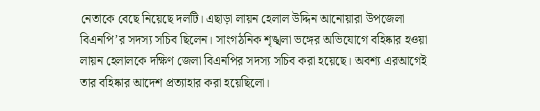নেতাকে বেছে নিয়েছে দলটি। এছাড়া লায়ন হেলাল উদ্দিন আনোয়ারা উপজেলা বিএনপি’র সদস্য সচিব ছিলেন। সাংগঠনিক শৃঙ্খলা ভঙ্গের অভিযোগে বহিষ্কার হওয়া লায়ন হেলালকে দক্ষিণ জেলা বিএনপির সদস্য সচিব করা হয়েছে। অবশ্য এরআগেই তার বহিষ্কার আদেশ প্রত্যাহার করা হয়েছিলো।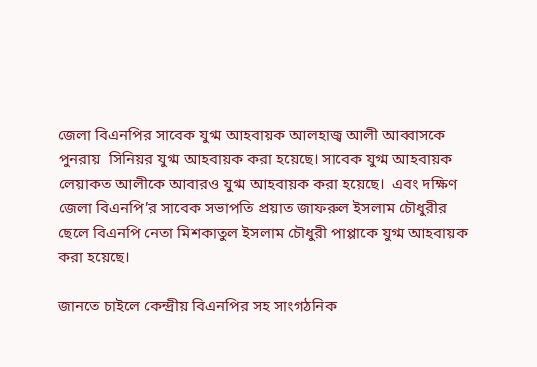জেলা বিএনপির সাবেক যুগ্ম আহবায়ক আলহাজ্ব আলী আব্বাসকে পুনরায়  সিনিয়র যুগ্ম আহবায়ক করা হয়েছে। সাবেক যুগ্ম আহবায়ক লেয়াকত আলীকে আবারও যুগ্ম আহবায়ক করা হয়েছে।  এবং দক্ষিণ জেলা বিএনপি’র সাবেক সভাপতি প্রয়াত জাফরুল ইসলাম চৌধুরীর ছেলে বিএনপি নেতা মিশকাতুল ইসলাম চৌধুরী পাপ্পাকে যুগ্ম আহবায়ক করা হয়েছে।

জানতে চাইলে কেন্দ্রীয় বিএনপির সহ সাংগঠনিক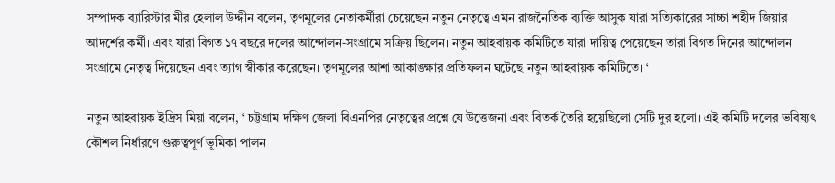সম্পাদক ব্যারিস্টার মীর হেলাল উদ্দীন বলেন, তৃণমূলের নেতাকর্মীরা চেয়েছেন নতুন নেতৃত্বে এমন রাজনৈতিক ব্যক্তি আসুক যারা সত্যিকারের সাচ্চা শহীদ জিয়ার আদর্শের কর্মী। এবং যারা বিগত ১৭ বছরে দলের আন্দোলন-সংগ্রামে সক্রিয় ছিলেন। নতুন আহবায়ক কমিটিতে যারা দায়িত্ব পেয়েছেন তারা বিগত দিনের আন্দোলন  সংগ্রামে নেতৃত্ব দিয়েছেন এবং ত্যাগ স্বীকার করেছেন। তৃণমূলের আশা আকাঙ্ক্ষার প্রতিফলন ঘটেছে নতুন আহবায়ক কমিটিতে। ‘

নতুন আহবায়ক ইদ্রিস মিয়া বলেন, ‘ চট্টগ্রাম দক্ষিণ জেলা বিএনপির নেতৃত্বের প্রশ্নে যে উত্তেজনা এবং বিতর্ক তৈরি হয়েছিলো সেটি দুর হলো। এই কমিটি দলের ভবিষ্যৎ কৌশল নির্ধারণে গুরুত্বপূর্ণ ভূমিকা পালন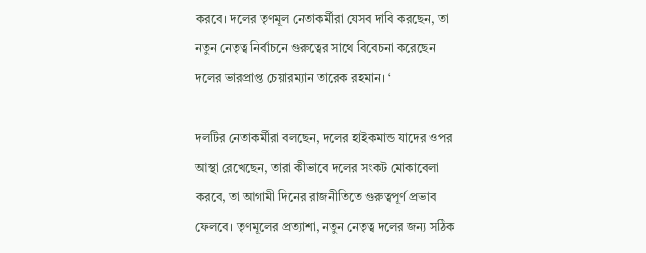করবে। দলের তৃণমূল নেতাকর্মীরা যেসব দাবি করছেন, তা নতুন নেতৃত্ব নির্বাচনে গুরুত্বের সাথে বিবেচনা করেছেন দলের ভারপ্রাপ্ত চেয়ারম্যান তারেক রহমান। ‘

দলটির নেতাকর্মীরা বলছেন, দলের হাইকমান্ড যাদের ওপর আস্থা রেখেছেন, তারা কীভাবে দলের সংকট মোকাবেলা করবে, তা আগামী দিনের রাজনীতিতে গুরুত্বপূর্ণ প্রভাব ফেলবে। তৃণমূলের প্রত্যাশা, নতুন নেতৃত্ব দলের জন্য সঠিক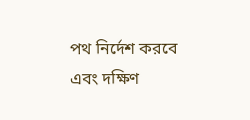পথ নির্দেশ করবে এবং দক্ষিণ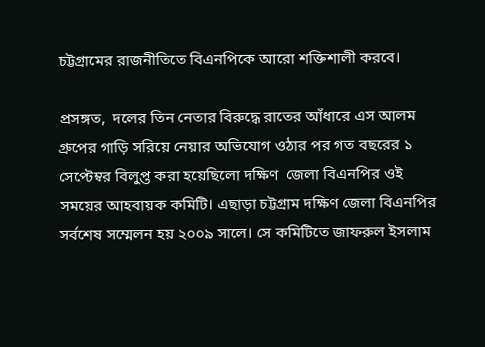চট্টগ্রামের রাজনীতিতে বিএনপিকে আরো শক্তিশালী করবে।

প্রসঙ্গত,  দলের তিন নেতার বিরুদ্ধে রাতের আঁধারে এস আলম গ্রুপের গাড়ি সরিয়ে নেয়ার অভিযোগ ওঠার পর গত বছরের ১ সেপ্টেম্বর বিলুপ্ত করা হয়েছিলো দক্ষিণ  জেলা বিএনপির ওই সময়ের আহবায়ক কমিটি। এছাড়া চট্টগ্রাম দক্ষিণ জেলা বিএনপির সর্বশেষ সম্মেলন হয় ২০০৯ সালে। সে কমিটিতে জাফরুল ইসলাম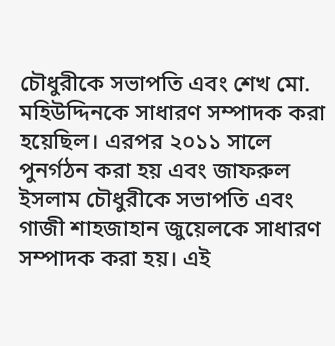চৌধুরীকে সভাপতি এবং শেখ মো. মহিউদ্দিনকে সাধারণ সম্পাদক করা হয়েছিল। এরপর ২০১১ সালে পুনর্গঠন করা হয় এবং জাফরুল ইসলাম চৌধুরীকে সভাপতি এবং গাজী শাহজাহান জুয়েলকে সাধারণ সম্পাদক করা হয়। এই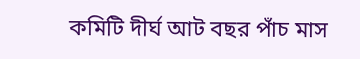কমিটি দীর্ঘ আট বছর পাঁচ মাস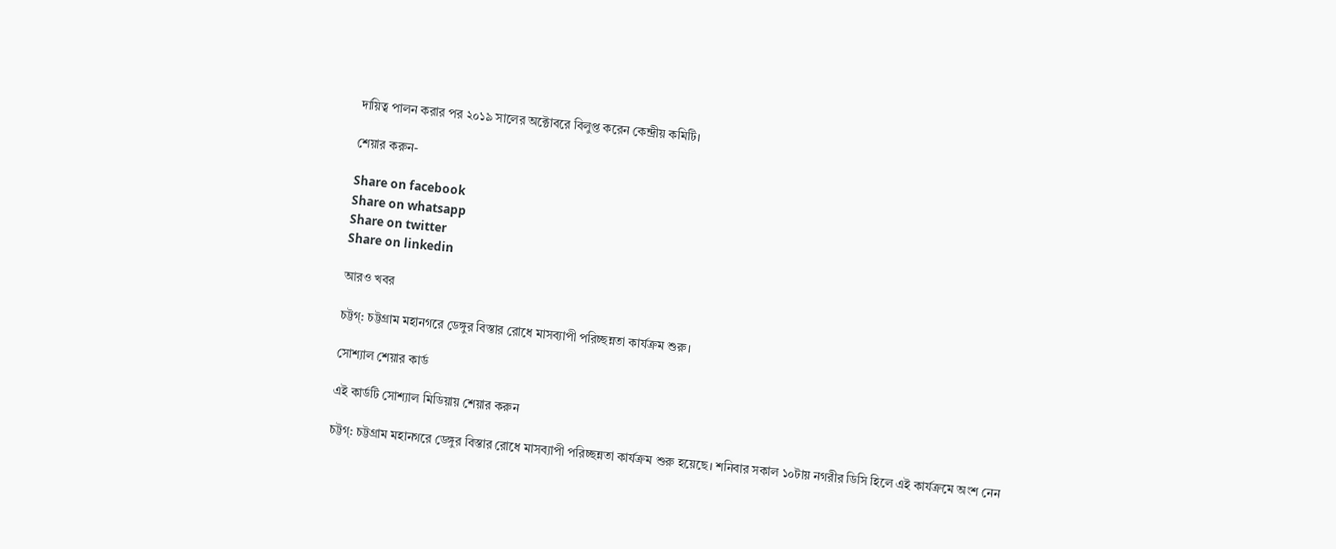দায়িত্ব পালন করার পর ২০১৯ সালের অক্টোবরে বিলুপ্ত করেন কেন্দ্রীয় কমিটি।

শেয়ার করুন-

Share on facebook
Share on whatsapp
Share on twitter
Share on linkedin

আরও খবর

চট্টগ্: চট্টগ্রাম মহানগরে ডেঙ্গুর বিস্তার রোধে মাসব্যাপী পরিচ্ছন্নতা কার্যক্রম শুরু।

সোশ্যাল শেয়ার কার্ড

এই কার্ডটি সোশ্যাল মিডিয়ায় শেয়ার করুন

চট্টগ্: চট্টগ্রাম মহানগরে ডেঙ্গুর বিস্তার রোধে মাসব্যাপী পরিচ্ছন্নতা কার্যক্রম শুরু হয়েছে। শনিবার সকাল ১০টায় নগরীর ডিসি হিলে এই কার্যক্রমে অংশ নেন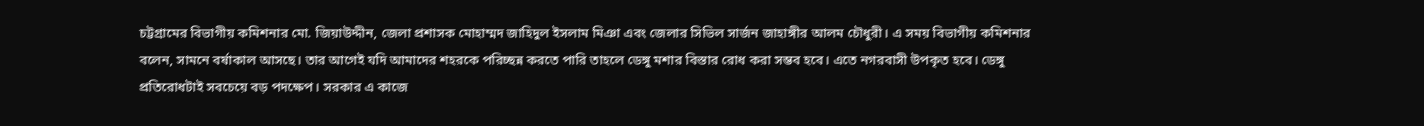চট্টগ্রামের বিভাগীয় কমিশনার মো. জিয়াউদ্দীন, জেলা প্রশাসক মোহাম্মদ জাহিদুল ইসলাম মিঞা এবং জেলার সিভিল সার্জন জাহাঙ্গীর আলম চৌধুরী। এ সময় বিভাগীয় কমিশনার বলেন, সামনে বর্ষাকাল আসছে। তার আগেই যদি আমাদের শহরকে পরিচ্ছন্ন করতে পারি তাহলে ডেঙ্গু মশার বিস্তার রোধ করা সম্ভব হবে। এতে নগরবাসী উপকৃত হবে। ডেঙ্গু প্রতিরোধটাই সবচেয়ে বড় পদক্ষেপ। সরকার এ কাজে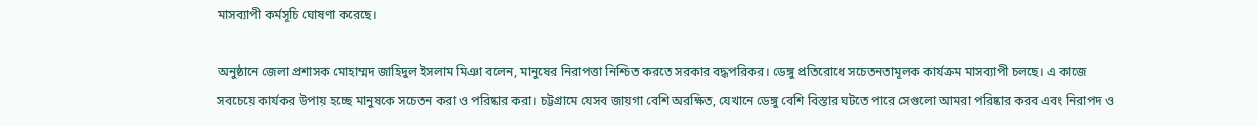মাসব্যাপী কর্মসূচি ঘোষণা করেছে।

অনুষ্ঠানে জেলা প্রশাসক মোহাম্মদ জাহিদুল ইসলাম মিঞা বলেন, মানুষের নিরাপত্তা নিশ্চিত করতে সরকার বদ্ধপরিকর। ডেঙ্গু প্রতিরোধে সচেতনতামূলক কার্যক্রম মাসব্যাপী চলছে। এ কাজে সবচেয়ে কার্যকর উপায় হচ্ছে মানুষকে সচেতন করা ও পরিষ্কার করা। চট্টগ্রামে যেসব জায়গা বেশি অরক্ষিত, যেখানে ডেঙ্গু বেশি বিস্তার ঘটতে পারে সেগুলো আমরা পরিষ্কার করব এবং নিরাপদ ও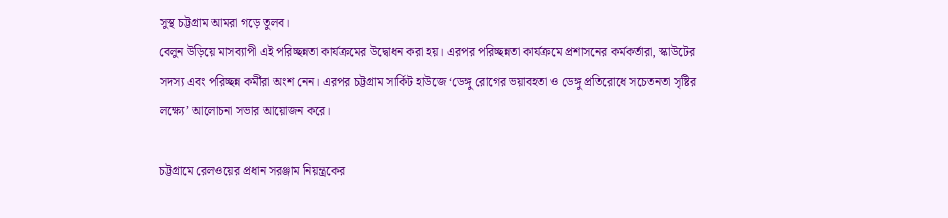সুস্থ চট্টগ্রাম আমরা গড়ে তুলব।
বেলুন উড়িয়ে মাসব্যাপী এই পরিচ্ছন্নতা কার্যক্রমের উদ্বোধন করা হয়। এরপর পরিচ্ছন্নতা কার্যক্রমে প্রশাসনের কর্মকর্তারা, স্কাউটের সদস্য এবং পরিচ্ছন্ন কর্মীরা অংশ নেন। এরপর চট্টগ্রাম সার্কিট হাউজে ‘ডেঙ্গু রোগের ভয়াবহতা ও ডেঙ্গু প্রতিরোধে সচেতনতা সৃষ্টির লক্ষ্যে’ আলোচনা সভার আয়োজন করে।

চট্টগ্রামে রেলওয়ের প্রধান সরঞ্জাম নিয়ন্ত্রকের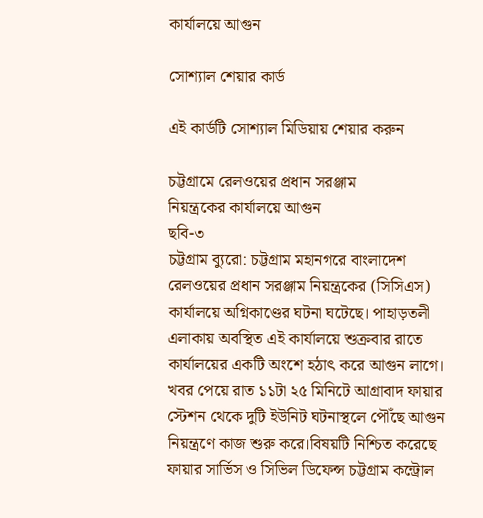কার্যালয়ে আগুন

সোশ্যাল শেয়ার কার্ড

এই কার্ডটি সোশ্যাল মিডিয়ায় শেয়ার করুন

চট্টগ্রামে রেলওয়ের প্রধান সরঞ্জাম
নিয়ন্ত্রকের কার্যালয়ে আগুন
ছবি-৩
চট্টগ্রাম ব্যুরো: চট্টগ্রাম মহানগরে বাংলাদেশ রেলওয়ের প্রধান সরঞ্জাম নিয়ন্ত্রকের (সিসিএস) কার্যালয়ে অগ্নিকাণ্ডের ঘটনা ঘটেছে। পাহাড়তলী এলাকায় অবস্থিত এই কার্যালয়ে শুক্রবার রাতে কার্যালয়ের একটি অংশে হঠাৎ করে আগুন লাগে। খবর পেয়ে রাত ১১টা ২৫ মিনিটে আগ্রাবাদ ফায়ার স্টেশন থেকে দুটি ইউনিট ঘটনাস্থলে পৌঁছে আগুন নিয়ন্ত্রণে কাজ শুরু করে।বিষয়টি নিশ্চিত করেছে ফায়ার সার্ভিস ও সিভিল ডিফেন্স চট্টগ্রাম কন্ট্রোল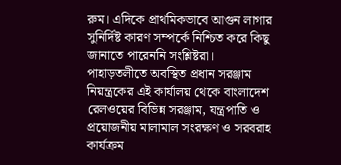রুম। এদিকে প্রাথমিকভাবে আগুন লাগার সুনির্দিষ্ট কারণ সম্পর্কে নিশ্চিত করে কিছু জানাতে পারেননি সংশ্লিষ্টরা।
পাহাড়তলীতে অবস্থিত প্রধান সরঞ্জাম নিয়ন্ত্রকের এই কার্যালয় থেকে বাংলাদেশ রেলওয়ের বিভিন্ন সরঞ্জাম, যন্ত্রপাতি ও প্রয়োজনীয় মালামাল সংরক্ষণ ও সরবরাহ কার্যক্রম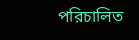পরিচালিত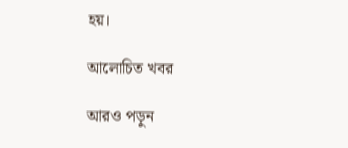হয়।

আলোচিত খবর

আরও পড়ুন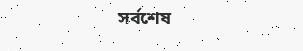সর্বশেষ